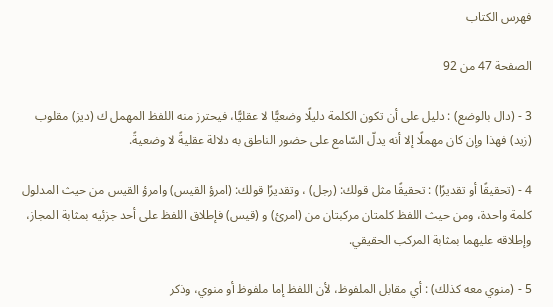فهرس الكتاب

الصفحة 47 من 92

3 - (دال بالوضع) : دليل على أن تكون الكلمة دليلًا وضعيًّا لا عقليًّا، فيحترز منه اللفظ المهمل ك (ديز) مقلوب (زيد) فهذا وإن كان مهملًا إلا أنه يدلّ السّامع على حضور الناطق به دلالة عقليةً لا وضعيةً.

4 - (تحقيقًا أو تقديرًا) : تحقيقًا مثل قولك: (رجل) ، وتقديرًا قولك: (امرؤ القيس) وامرؤ القيس من حيث المدلول كلمة واحدة، ومن حيث اللفظ كلمتان مركبتان من (امرئ) و (قيس) فإطلاق اللفظ على أحد جزئيه بمثابة المجاز، وإطلاقه عليهما بمثابة المركب الحقيقي.

5 - (منوي معه كذلك) : أي مقابل الملفوظ، لأن اللفظ إما ملفوظ أو منوي، وذكر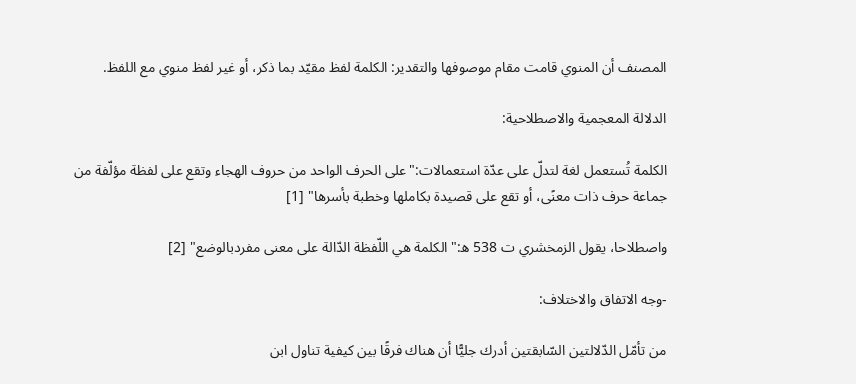المصنف أن المنوي قامت مقام موصوفها والتقدير: الكلمة لفظ مقيّد بما ذكر، أو غير لفظ منوي مع اللفظ.

الدلالة المعجمية والاصطلاحية:

الكلمة تُستعمل لغة لتدلّ على عدّة استعمالات:"على الحرف الواحد من حروف الهجاء وتقع على لفظة مؤلّفة من جماعة حرف ذات معنًى، أو تقع على قصيدة بكاملها وخطبة بأسرها" [1]

واصطلاحا، يقول الزمخشري ت 538 ه:"الكلمة هي اللّفظة الدّالة على معنى مفردبالوضع" [2]

-وجه الاتفاق والاختلاف:

من تأمّل الدّلالتين السّابقتين أدرك جليًّا أن هناك فرقًا بين كيفية تناول ابن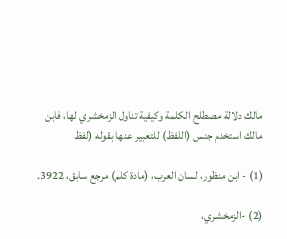مالك دلالة مصطلح الكلمة وكيفية تناول الزمخشري لها، فابن مالك استخدم جنس (اللفظ) للتعبير عنها بقوله (لفظ

(1) - ابن منظور، لسان العرب، (مادة كلم) مرجع سابق، 3922.

(2) -الزمخشري،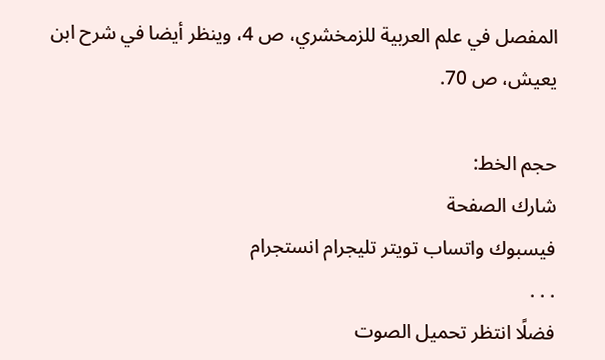المفصل في علم العربية للزمخشري، ص 4، وينظر أيضا في شرح ابن يعيش، ص 70.

حجم الخط:
شارك الصفحة
فيسبوك واتساب تويتر تليجرام انستجرام
. . .
فضلًا انتظر تحميل الصوت